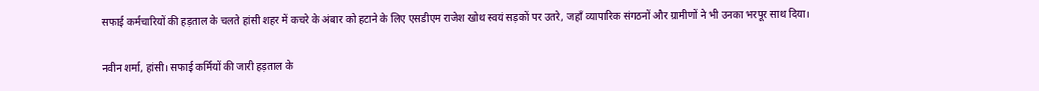सफाई कर्मचारियों की हड़ताल के चलते हांसी शहर में कचरे के अंबार को हटाने के लिए एसडीएम राजेश खोथ स्वयं सड़कों पर उतरे, जहाँ व्यापारिक संगठनों और ग्रामीणों ने भी उनका भरपूर साथ दिया।

नवीन शर्मा, हांसी। सफाई कर्मियों की जारी हड़ताल के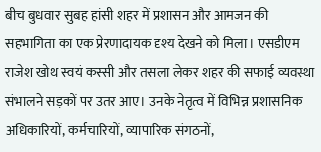बीच बुधवार सुबह हांसी शहर में प्रशासन और आमजन की सहभागिता का एक प्रेरणादायक दृश्य देखने को मिला। एसडीएम राजेश खोथ स्वयं कस्सी और तसला लेकर शहर की सफाई व्यवस्था संभालने सड़कों पर उतर आए। उनके नेतृत्व में विभिन्न प्रशासनिक अधिकारियों, कर्मचारियों, व्यापारिक संगठनों,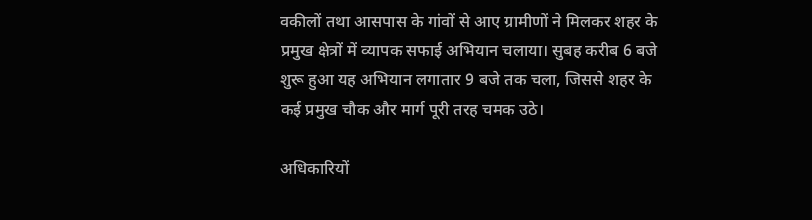वकीलों तथा आसपास के गांवों से आए ग्रामीणों ने मिलकर शहर के प्रमुख क्षेत्रों में व्यापक सफाई अभियान चलाया। सुबह करीब 6 बजे शुरू हुआ यह अभियान लगातार 9 बजे तक चला, जिससे शहर के कई प्रमुख चौक और मार्ग पूरी तरह चमक उठे।

अधिकारियों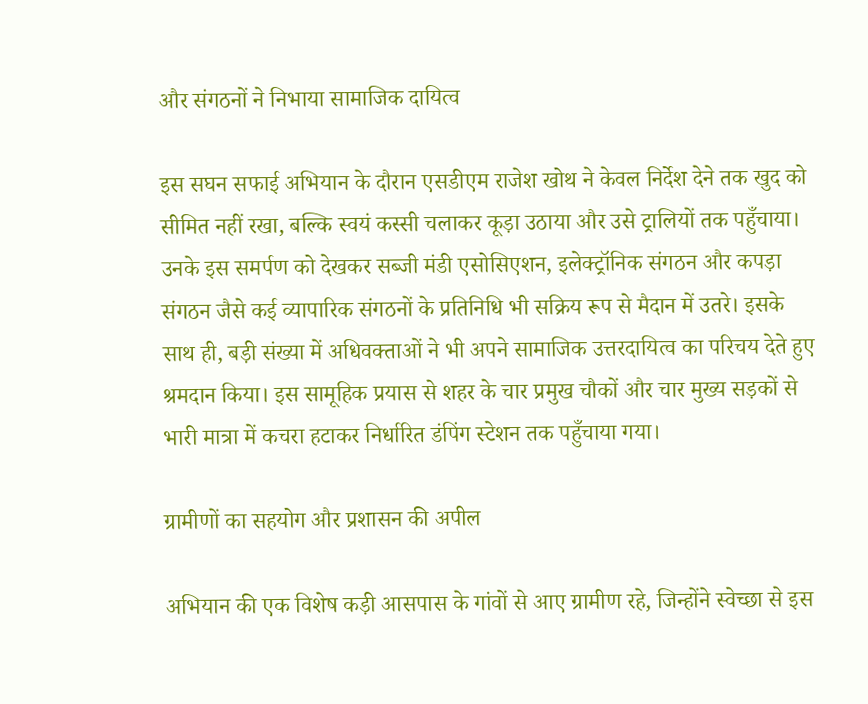और संगठनों ने निभाया सामाजिक दायित्व

इस सघन सफाई अभियान के दौरान एसडीएम राजेश खोथ ने केवल निर्देश देने तक खुद को सीमित नहीं रखा, बल्कि स्वयं कस्सी चलाकर कूड़ा उठाया और उसे ट्रालियों तक पहुँचाया। उनके इस समर्पण को देखकर सब्जी मंडी एसोसिएशन, इलेक्ट्रॉनिक संगठन और कपड़ा संगठन जैसे कई व्यापारिक संगठनों के प्रतिनिधि भी सक्रिय रूप से मैदान में उतरे। इसके साथ ही, बड़ी संख्या में अधिवक्ताओं ने भी अपने सामाजिक उत्तरदायित्व का परिचय देते हुए श्रमदान किया। इस सामूहिक प्रयास से शहर के चार प्रमुख चौकों और चार मुख्य सड़कों से भारी मात्रा में कचरा हटाकर निर्धारित डंपिंग स्टेशन तक पहुँचाया गया।

ग्रामीणों का सहयोग और प्रशासन की अपील

अभियान की एक विशेष कड़ी आसपास के गांवों से आए ग्रामीण रहे, जिन्होंने स्वेच्छा से इस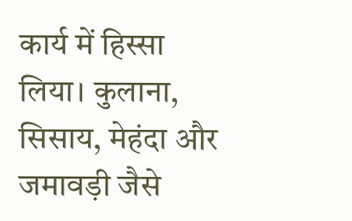कार्य में हिस्सा लिया। कुलाना, सिसाय, मेहंदा और जमावड़ी जैसे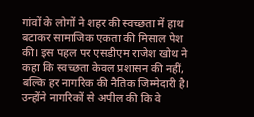गांवों के लोगों ने शहर की स्वच्छता में हाथ बटाकर सामाजिक एकता की मिसाल पेश की। इस पहल पर एसडीएम राजेश खोथ ने कहा कि स्वच्छता केवल प्रशासन की नहीं, बल्कि हर नागरिक की नैतिक जिम्मेदारी है। उन्होंने नागरिकों से अपील की कि वे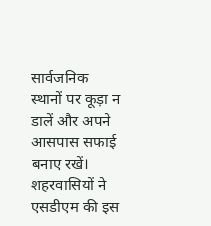सार्वजनिक स्थानों पर कूड़ा न डालें और अपने आसपास सफाई बनाए रखें। शहरवासियों ने एसडीएम की इस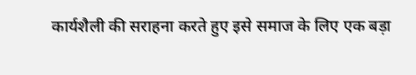कार्यशैली की सराहना करते हुए इसे समाज के लिए एक बड़ा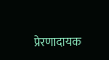प्रेरणादायक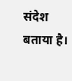संदेश बताया है।